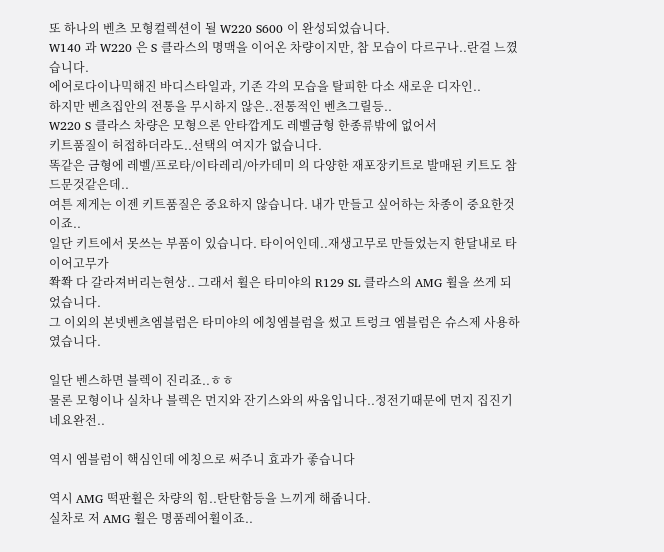또 하나의 벤츠 모형컬렉션이 될 W220 S600 이 완성되었습니다.
W140 과 W220 은 S 클라스의 명맥을 이어온 차량이지만, 참 모습이 다르구나..란걸 느꼈습니다.
에어로다이나믹해진 바디스타일과, 기존 각의 모습을 탈피한 다소 새로운 디자인..
하지만 벤츠집안의 전통을 무시하지 않은..전통적인 벤츠그릴등..
W220 S 클라스 차량은 모형으론 안타깝게도 레벨금형 한종류밖에 없어서
키트품질이 허접하더라도..선택의 여지가 없습니다.
똑같은 금형에 레벨/프로타/이타레리/아카데미 의 다양한 재포장키트로 발매된 키트도 참 드문것같은데..
여튼 제게는 이젠 키트품질은 중요하지 않습니다. 내가 만들고 싶어하는 차종이 중요한것이죠..
일단 키트에서 못쓰는 부품이 있습니다. 타이어인데..재생고무로 만들었는지 한달내로 타이어고무가
쫙쫙 다 갈라져버리는현상.. 그래서 휠은 타미야의 R129 SL 클라스의 AMG 휠을 쓰게 되었습니다.
그 이외의 본넷벤츠엠블럼은 타미야의 에칭엠블럼을 썼고 트렁크 엠블럼은 슈스제 사용하였습니다.

일단 벤스하면 블렉이 진리죠..ㅎㅎ
물론 모형이나 실차나 블렉은 먼지와 잔기스와의 싸움입니다..정전기때문에 먼지 집진기네요완전..

역시 엠블럼이 핵심인데 에칭으로 써주니 효과가 좋습니다

역시 AMG 떡판휠은 차량의 힘..탄탄함등을 느끼게 해줍니다.
실차로 저 AMG 휠은 명품레어휠이죠..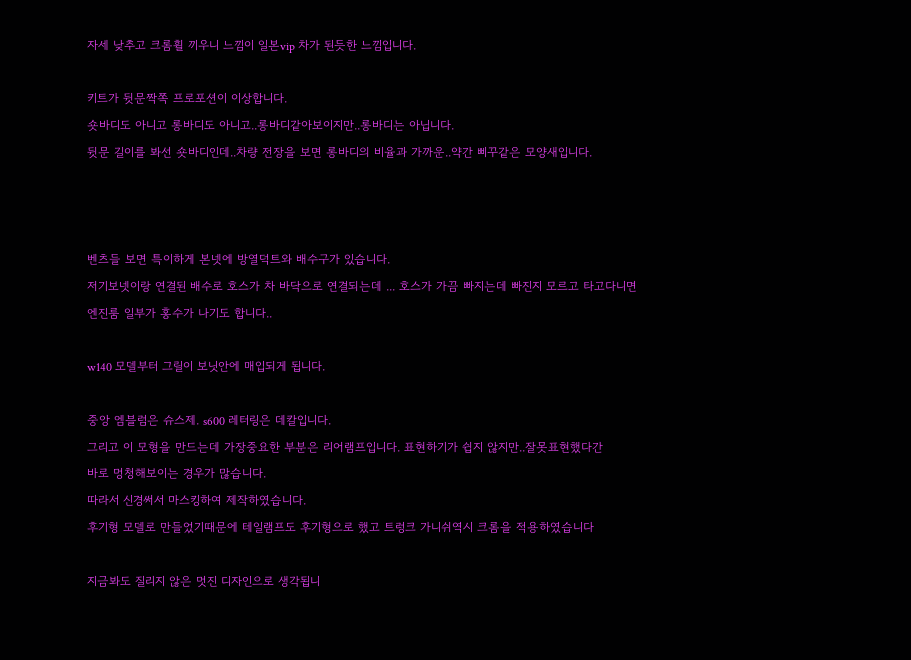자세 낮추고 크롬휠 끼우니 느낌이 일본vip 차가 된듯한 느낌입니다.

키트가 뒷문짝쪽 프로포션이 이상합니다.
숏바디도 아니고 롱바디도 아니고..롱바디같아보이지만..롱바디는 아닙니다.
뒷문 길이를 봐선 숏바디인데..차량 전장을 보면 롱바디의 비율과 가까운..약간 삐꾸같은 모양새입니다.



벤츠들 보면 특이하게 본넷에 방열덕트와 배수구가 있습니다.
저기보넷이랑 연결된 배수로 호스가 차 바닥으로 연결되는데 ... 호스가 가끔 빠지는데 빠진지 모르고 타고다니면
엔진룸 일부가 홍수가 나기도 합니다..

w140 모델부터 그릴이 보닛안에 매입되게 됩니다.

중앙 엠블럼은 슈스제. s600 레터링은 데칼입니다.
그리고 이 모형을 만드는데 가장중요한 부분은 리어램프입니다. 표현하기가 쉽지 않지만..잘못표현했다간
바로 멍청해보이는 경우가 많습니다.
따라서 신경써서 마스킹하여 제작하였습니다.
후기형 모델로 만들었기때문에 테일램프도 후기형으로 했고 트렁크 가니쉬역시 크롬을 적용하였습니다

지금봐도 질리지 않은 멋진 디자인으로 생각됩니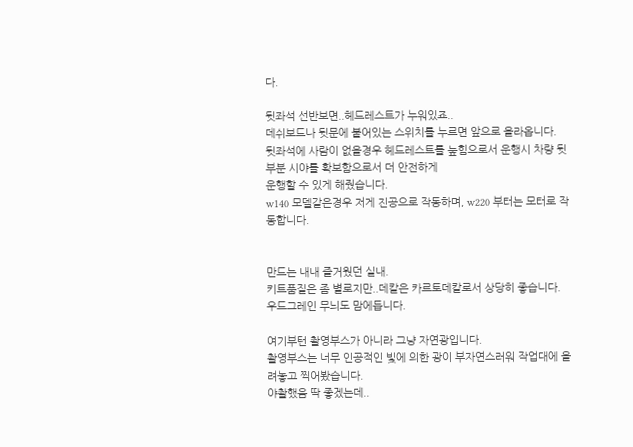다.

뒷좌석 선반보면..헤드레스트가 누워있죠..
데쉬보드나 뒷문에 붙어있는 스위치를 누르면 앞으로 올라옵니다.
뒷좌석에 사람이 없을경우 헤드레스트를 눞힘으로서 운행시 차량 뒷부분 시야를 확보함으로서 더 안전하게
운행할 수 있게 해줬습니다.
w140 모델같은경우 저게 진공으로 작동하며, w220 부터는 모터로 작동합니다.


만드는 내내 즐거웠던 실내.
키트품질은 좀 별로지만..데칼은 카르토데칼로서 상당히 좋습니다.
우드그레인 무늬도 맘에듭니다.

여기부턴 촬영부스가 아니라 그냥 자연광입니다.
촬영부스는 너무 인공적인 빛에 의한 광이 부자연스러워 작업대에 올려놓고 찍어봤습니다.
야촬했음 딱 좋겠는데..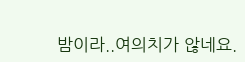밤이라..여의치가 않네요.